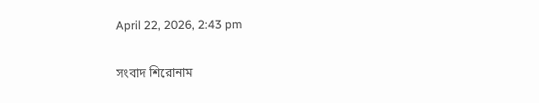April 22, 2026, 2:43 pm

সংবাদ শিরোনাম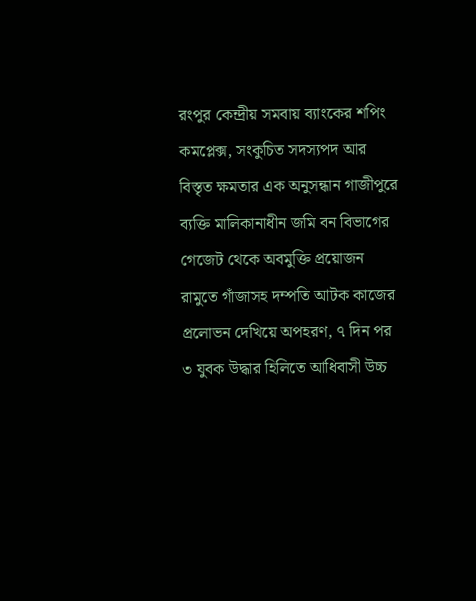রংপুর কেন্দ্রীয় সমবায় ব্যাংকের শপিং কমপ্লেক্স, সংকুচিত সদস্যপদ আর বিস্তৃত ক্ষমতার এক অনুসন্ধান গাজীপুরে ব্যক্তি মালিকানাধীন জমি বন বিভাগের গেজেট থেকে অবমুক্তি প্রয়োজন রামুতে গাঁজাসহ দম্পতি আটক কাজের প্রলোভন দেখিয়ে অপহরণ, ৭ দিন পর ৩ যুবক উদ্ধার হিলিতে আধিবাসী উচ্চ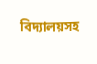বিদ্যালয়সহ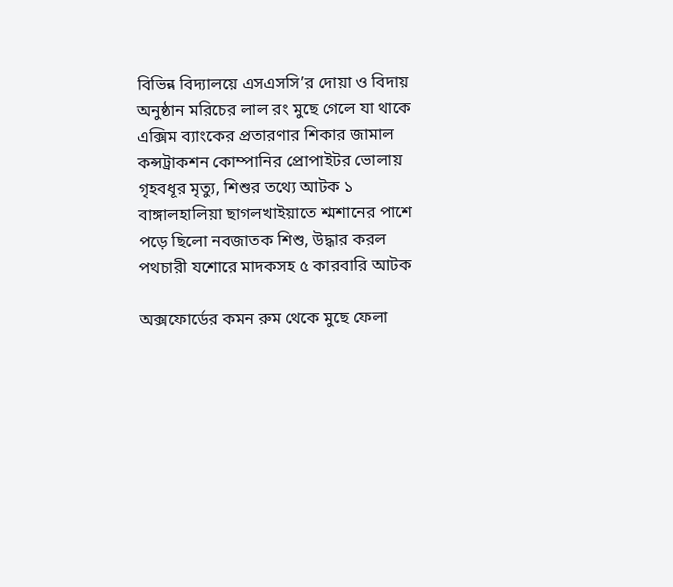বিভিন্ন বিদ্যালয়ে এসএসসি’র দোয়া ও বিদায় অনুষ্ঠান মরিচের লাল রং মুছে গেলে যা থাকে এক্সিম ব্যাংকের প্রতারণার শিকার জামাল কন্সট্রাকশন কোম্পানির প্রোপাইটর ভোলায় গৃহবধূর মৃত্যু, শিশুর তথ্যে আটক ১ বাঙ্গালহালিয়া ছাগলখাইয়াতে শ্মশানের পাশে পড়ে ছিলো নবজাতক শিশু, উদ্ধার করল পথচারী যশোরে মাদকসহ ৫ কারবারি আটক

অক্সফোর্ডের কমন রুম থেকে মুছে ফেলা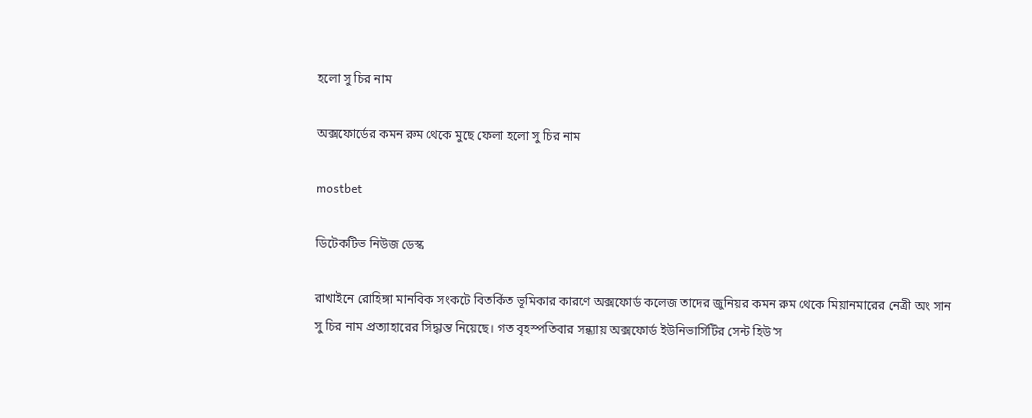হলো সু চির নাম

অক্সফোর্ডের কমন রুম থেকে মুছে ফেলা হলো সু চির নাম

mostbet

ডিটেকটিভ নিউজ ডেস্ক

রাখাইনে রোহিঙ্গা মানবিক সংকটে বিতর্কিত ভূমিকার কারণে অক্সফোর্ড কলেজ তাদের জুনিয়র কমন রুম থেকে মিয়ানমারের নেত্রী অং সান সু চির নাম প্রত্যাহারের সিদ্ধান্ত নিয়েছে। গত বৃহস্পতিবার সন্ধ্যায় অক্সফোর্ড ইউনিভার্সিটির সেন্ট হিউ’স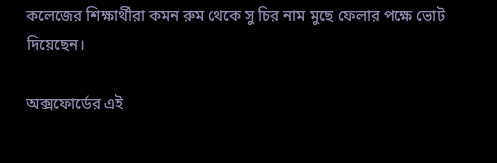কলেজের শিক্ষার্থীরা কমন রুম থেকে সু চির নাম মুছে ফেলার পক্ষে ভোট দিয়েছেন।

অক্সফোর্ডের এই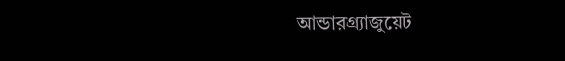আন্ডারগ্র্যাজুয়েট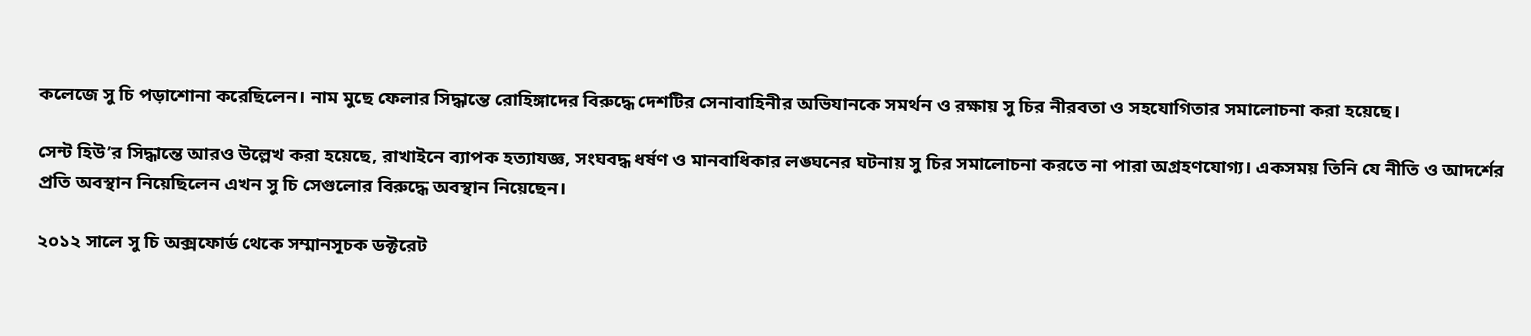কলেজে সু চি পড়াশোনা করেছিলেন। নাম মুছে ফেলার সিদ্ধান্তে রোহিঙ্গাদের বিরুদ্ধে দেশটির সেনাবাহিনীর অভিযানকে সমর্থন ও রক্ষায় সু চির নীরবতা ও সহযোগিতার সমালোচনা করা হয়েছে।

সেন্ট হিউ’র সিদ্ধান্তে আরও উল্লেখ করা হয়েছে, রাখাইনে ব্যাপক হত্যাযজ্ঞ, সংঘবদ্ধ ধর্ষণ ও মানবাধিকার লঙ্ঘনের ঘটনায় সু চির সমালোচনা করতে না পারা অগ্রহণযোগ্য। একসময় তিনি যে নীতি ও আদর্শের প্রতি অবস্থান নিয়েছিলেন এখন সু চি সেগুলোর বিরুদ্ধে অবস্থান নিয়েছেন।

২০১২ সালে সু চি অক্সফোর্ড থেকে সম্মানসূচক ডক্টরেট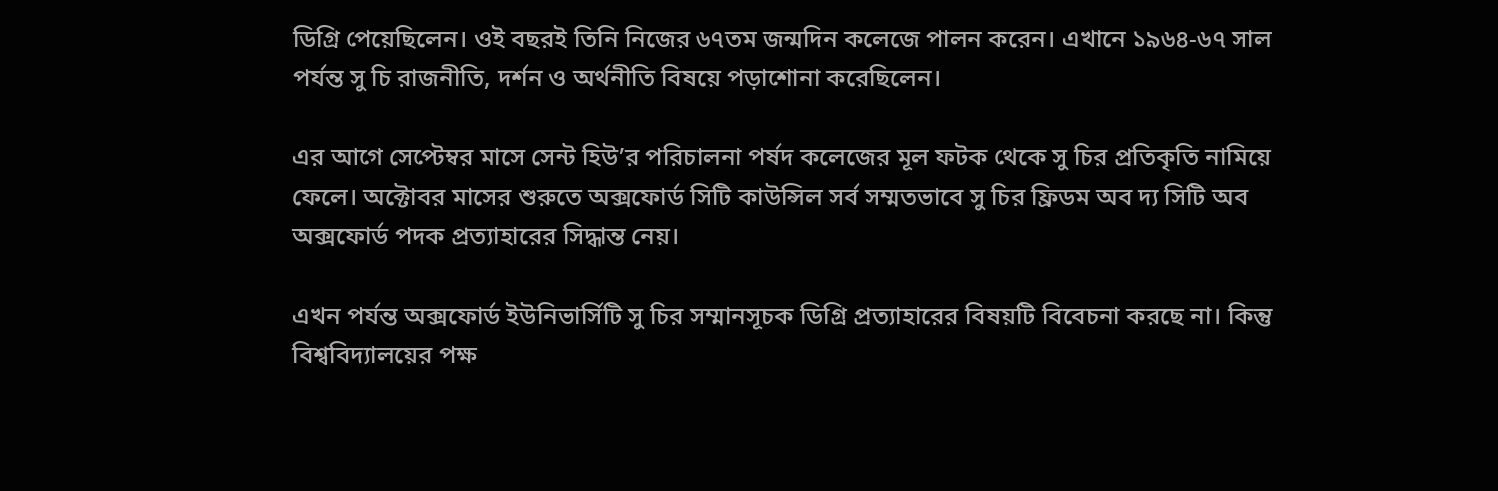ডিগ্রি পেয়েছিলেন। ওই বছরই তিনি নিজের ৬৭তম জন্মদিন কলেজে পালন করেন। এখানে ১৯৬৪-৬৭ সাল পর্যন্ত সু চি রাজনীতি, দর্শন ও অর্থনীতি বিষয়ে পড়াশোনা করেছিলেন।

এর আগে সেপ্টেম্বর মাসে সেন্ট হিউ’র পরিচালনা পর্ষদ কলেজের মূল ফটক থেকে সু চির প্রতিকৃতি নামিয়ে ফেলে। অক্টোবর মাসের শুরুতে অক্সফোর্ড সিটি কাউন্সিল সর্ব সম্মতভাবে সু চির ফ্রিডম অব দ্য সিটি অব অক্সফোর্ড পদক প্রত্যাহারের সিদ্ধান্ত নেয়।

এখন পর্যন্ত অক্সফোর্ড ইউনিভার্সিটি সু চির সম্মানসূচক ডিগ্রি প্রত্যাহারের বিষয়টি বিবেচনা করছে না। কিন্তু বিশ্ববিদ্যালয়ের পক্ষ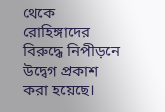থেকে রোহিঙ্গাদের বিরুদ্ধে নিপীড়নে উদ্বেগ প্রকাশ করা হয়েছে।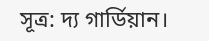সূত্র: দ্য গার্ডিয়ান।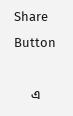Share Button

     এ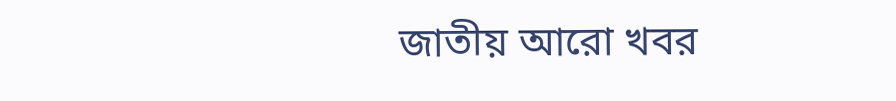জাতীয় আরো খবর